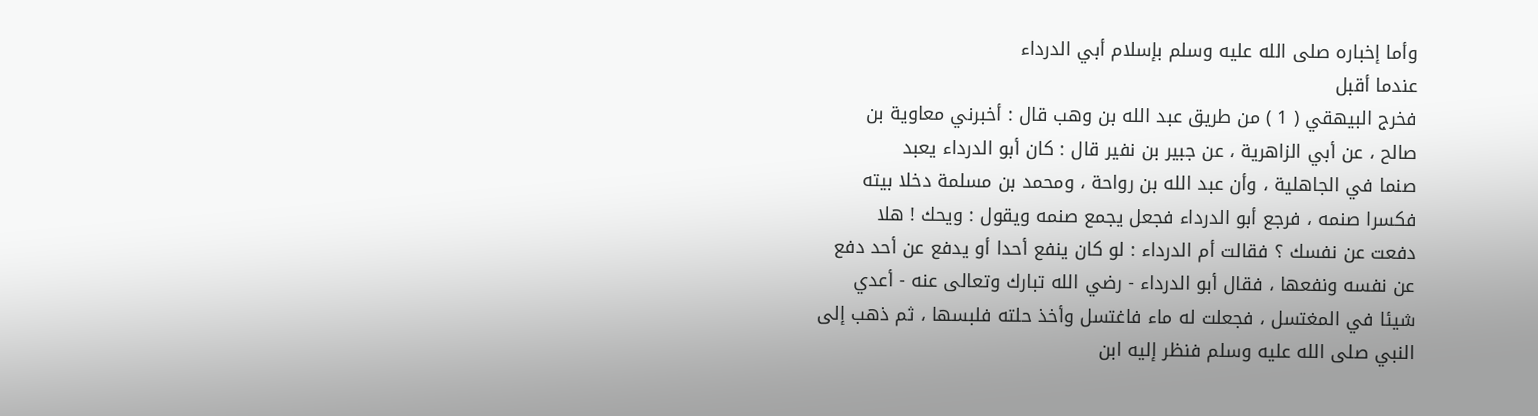وأما إخباره صلى الله عليه وسلم بإسلام أبي الدرداء
عندما أقبل
فخرج البيهقي ( 1 ) من طريق عبد الله بن وهب قال : أخبرني معاوية بن
صالح ، عن أبي الزاهرية ، عن جبير بن نفير قال : كان أبو الدرداء يعبد
صنما في الجاهلية ، وأن عبد الله بن رواحة ، ومحمد بن مسلمة دخلا بيته
فكسرا صنمه ، فرجع أبو الدرداء فجعل يجمع صنمه ويقول : ويحك ! هلا
دفعت عن نفسك ؟ فقالت أم الدرداء : لو كان ينفع أحدا أو يدفع عن أحد دفع
عن نفسه ونفعها ، فقال أبو الدرداء - رضي الله تبارك وتعالى عنه - أعدي
شيئا في المغتسل ، فجعلت له ماء فاغتسل وأخذ حلته فلبسها ، ثم ذهب إلى
النبي صلى الله عليه وسلم فنظر إليه ابن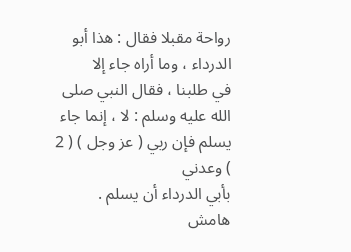رواحة مقبلا فقال : هذا أبو الدرداء ، وما أراه جاء إلا
في طلبنا ، فقال النبي صلى الله عليه وسلم : لا ، إنما جاء يسلم فإن ربي ( عز وجل ) ( 2 ) وعدني
بأبي الدرداء أن يسلم .
هامش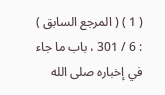( 1 ) ( المرجع السابق ) : 6 / 301 ، باب ما جاء في إخباره صلى الله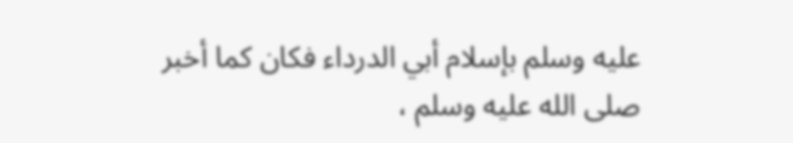عليه وسلم بإسلام أبي الدرداء فكان كما أخبر
صلى الله عليه وسلم ،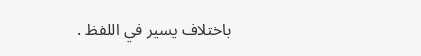باختلاف يسير في اللفظ .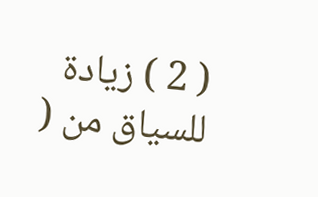( 2 ) زيادة للسياق من (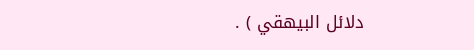دلائل البيهقي ) .